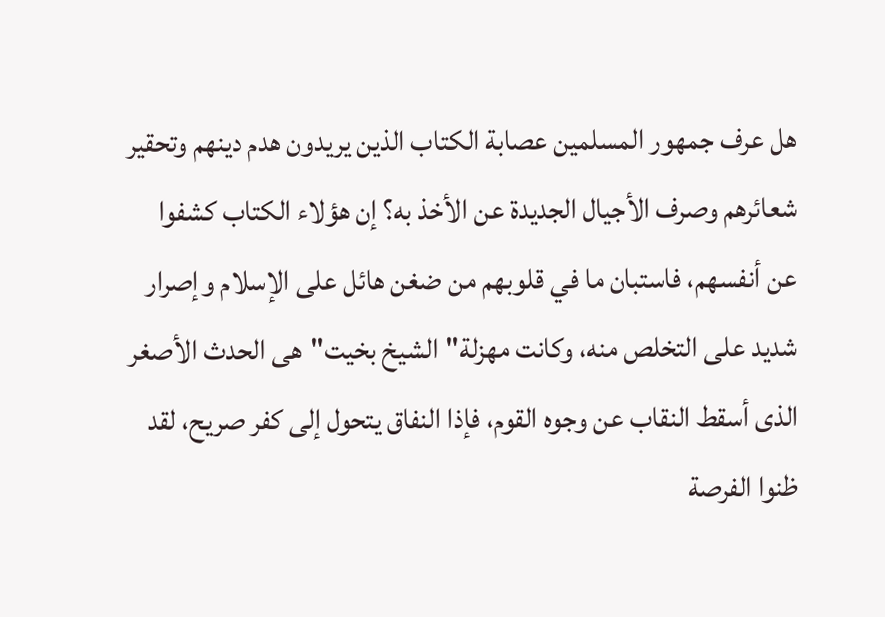هل عرف جمهور المسلمين عصابة الكتاب الذين يريدون هدم دينهم وتحقير شعائرهم وصرف الأجيال الجديدة عن الأخذ به؟ إن هؤلاء الكتاب كشفوا عن أنفسهم، فاستبان ما في قلوبهم من ضغن هائل على الإسلام وإصرار شديد على التخلص منه، وكانت مهزلة"الشيخ بخيت"هى الحدث الأصغر الذى أسقط النقاب عن وجوه القوم، فإذا النفاق يتحول إلى كفر صريح، لقد ظنوا الفرصة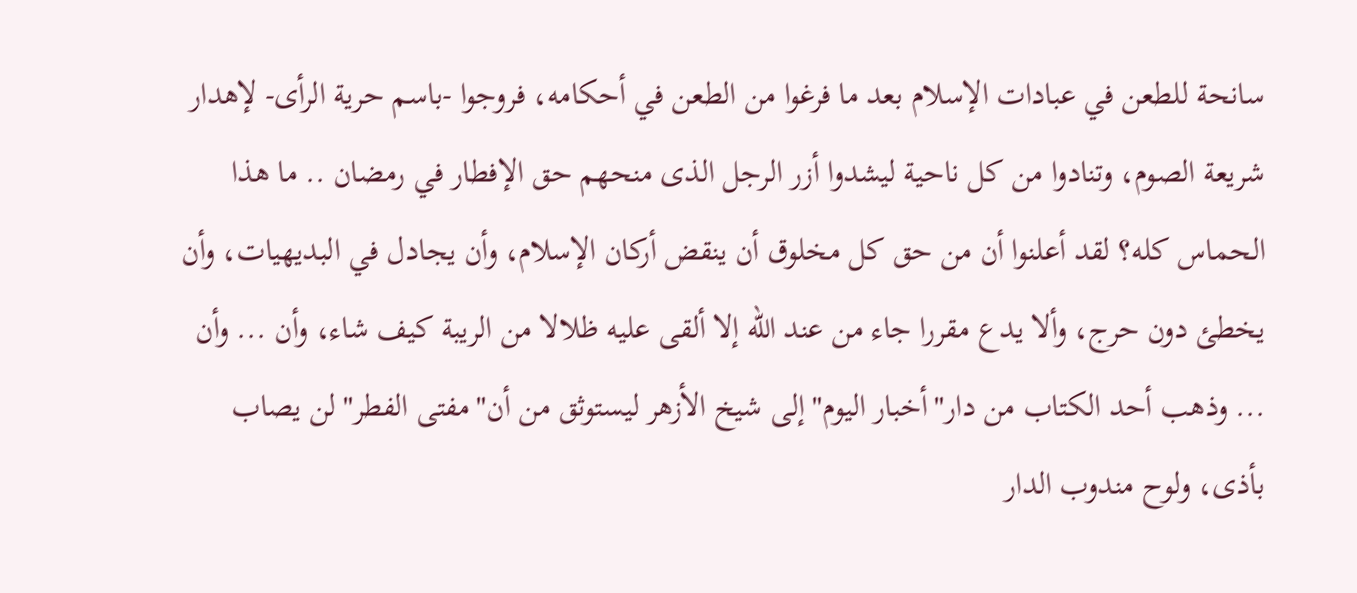سانحة للطعن في عبادات الإسلام بعد ما فرغوا من الطعن في أحكامه، فروجوا -باسم حرية الرأى- لإهدار شريعة الصوم، وتنادوا من كل ناحية ليشدوا أزر الرجل الذى منحهم حق الإفطار في رمضان .. ما هذا الحماس كله؟ لقد أعلنوا أن من حق كل مخلوق أن ينقض أركان الإسلام، وأن يجادل في البديهيات، وأن يخطئ دون حرج، وألا يدع مقررا جاء من عند الله إلا ألقى عليه ظلالا من الريبة كيف شاء، وأن ... وأن ... وذهب أحد الكتاب من دار"أخبار اليوم"إلى شيخ الأزهر ليستوثق من أن"مفتى الفطر"لن يصاب بأذى، ولوح مندوب الدار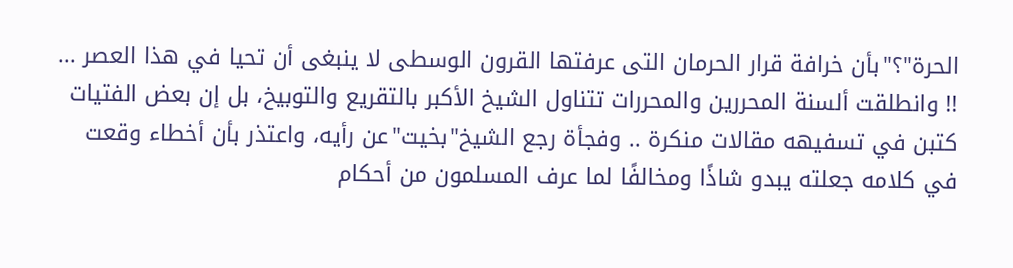الحرة"؟"بأن خرافة قرار الحرمان التى عرفتها القرون الوسطى لا ينبغى أن تحيا في هذا العصر ... !! وانطلقت ألسنة المحررين والمحررات تتناول الشيخ الأكبر بالتقريع والتوبيخ، بل إن بعض الفتيات كتبن في تسفيهه مقالات منكرة .. وفجأة رجع الشيخ"بخيت"عن رأيه، واعتذر بأن أخطاء وقعت في كلامه جعلته يبدو شاذًا ومخالفًا لما عرف المسلمون من أحكام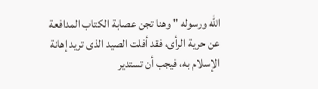الله ورسوله " وهنا تجن عصابة الكتاب المدافعة عن حرية الرأى، فقد أفلت الصيد الذى تريد إهانة الإسلام به، فيجب أن تستدير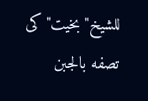للشيخ"بخيت"كى تصفه بالجبن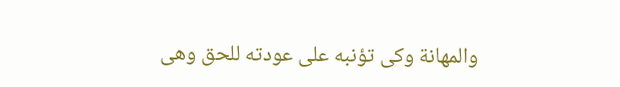والمهانة وكى تؤنبه على عودته للحق وهى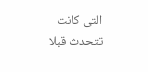التى كانت تتحدث قبلا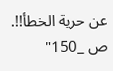عن حرية الخطأ!!. ص _150"